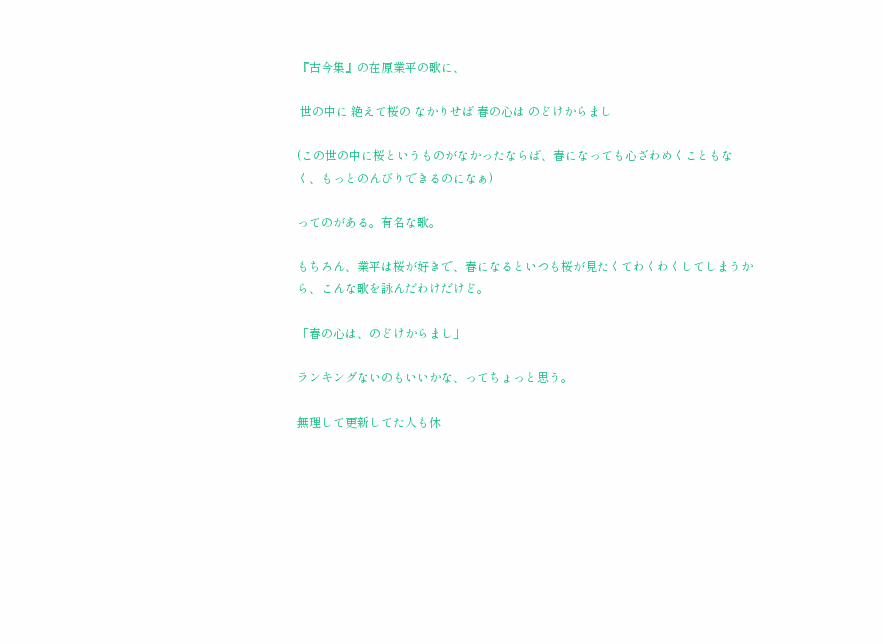『古今集』の在原業平の歌に、

 世の中に 絶えて桜の なかりせば 春の心は のどけからまし

(この世の中に桜というものがなかったならば、春になっても心ざわめくこともなく、もっとのんびりできるのになぁ)

ってのがある。有名な歌。

もちろん、業平は桜が好きで、春になるといつも桜が見たくてわくわくしてしまうから、こんな歌を詠んだわけだけど。

「春の心は、のどけからまし」

ランキングないのもいいかな、ってちょっと思う。

無理して更新してた人も休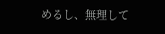めるし、無理して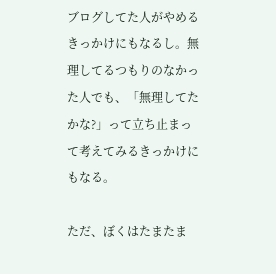ブログしてた人がやめるきっかけにもなるし。無理してるつもりのなかった人でも、「無理してたかな?」って立ち止まって考えてみるきっかけにもなる。

ただ、ぼくはたまたま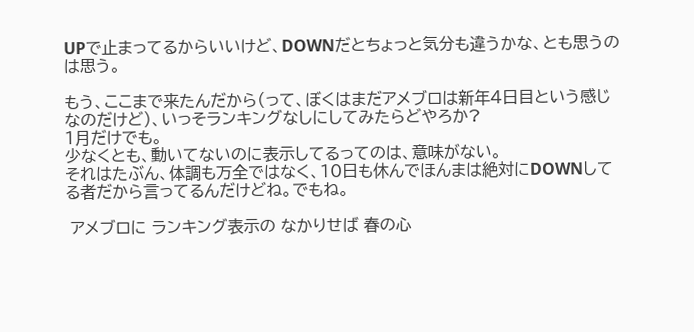UPで止まってるからいいけど、DOWNだとちょっと気分も違うかな、とも思うのは思う。

もう、ここまで来たんだから(って、ぼくはまだアメブロは新年4日目という感じなのだけど)、いっそランキングなしにしてみたらどやろか?
1月だけでも。
少なくとも、動いてないのに表示してるってのは、意味がない。
それはたぶん、体調も万全ではなく、10日も休んでほんまは絶対にDOWNしてる者だから言ってるんだけどね。でもね。

 アメブロに ランキング表示の なかりせば 春の心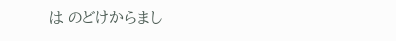は のどけからまし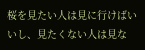桜を見たい人は見に行けばいいし、見たくない人は見な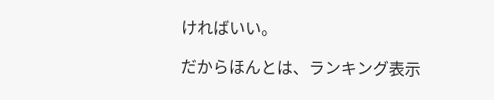ければいい。

だからほんとは、ランキング表示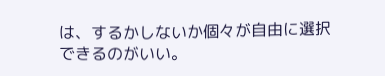は、するかしないか個々が自由に選択できるのがいい。